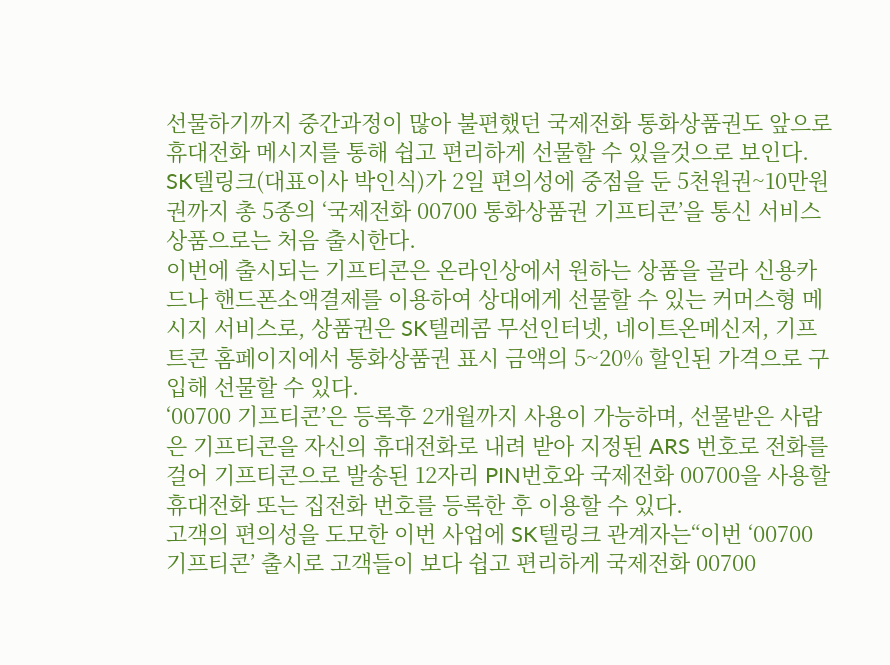선물하기까지 중간과정이 많아 불편했던 국제전화 통화상품권도 앞으로 휴대전화 메시지를 통해 쉽고 편리하게 선물할 수 있을것으로 보인다.
SK텔링크(대표이사 박인식)가 2일 편의성에 중점을 둔 5천원권~10만원권까지 총 5종의 ‘국제전화 00700 통화상품권 기프티콘’을 통신 서비스 상품으로는 처음 출시한다.
이번에 출시되는 기프티콘은 온라인상에서 원하는 상품을 골라 신용카드나 핸드폰소액결제를 이용하여 상대에게 선물할 수 있는 커머스형 메시지 서비스로, 상품권은 SK텔레콤 무선인터넷, 네이트온메신저, 기프트콘 홈페이지에서 통화상품권 표시 금액의 5~20% 할인된 가격으로 구입해 선물할 수 있다.
‘00700 기프티콘’은 등록후 2개월까지 사용이 가능하며, 선물받은 사람은 기프티콘을 자신의 휴대전화로 내려 받아 지정된 ARS 번호로 전화를 걸어 기프티콘으로 발송된 12자리 PIN번호와 국제전화 00700을 사용할 휴대전화 또는 집전화 번호를 등록한 후 이용할 수 있다.
고객의 편의성을 도모한 이번 사업에 SK텔링크 관계자는“이번 ‘00700 기프티콘’ 출시로 고객들이 보다 쉽고 편리하게 국제전화 00700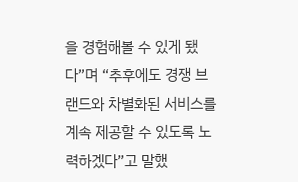을 경험해볼 수 있게 됐다”며 “추후에도 경쟁 브랜드와 차별화된 서비스를 계속 제공할 수 있도록 노력하겠다”고 말했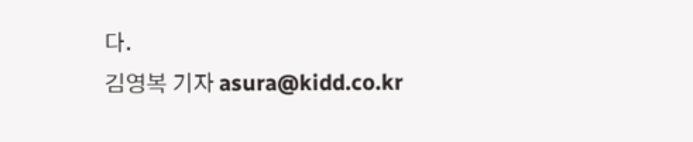다.
김영복 기자 asura@kidd.co.kr